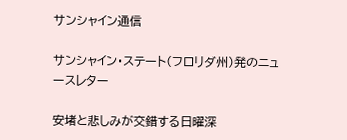サンシャイン通信

サンシャイン・ステート(フロリダ州)発のニュースレター

安堵と悲しみが交錯する日曜深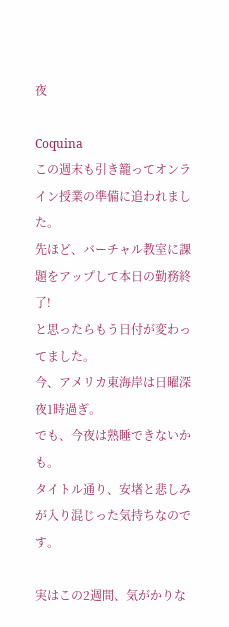夜

Coquina
この週末も引き籠ってオンライン授業の準備に追われました。
先ほど、バーチャル教室に課題をアップして本日の勤務終了!
と思ったらもう日付が変わってました。
今、アメリカ東海岸は日曜深夜1時過ぎ。
でも、今夜は熟睡できないかも。
タイトル通り、安堵と悲しみが入り混じった気持ちなのです。

実はこの2週間、気がかりな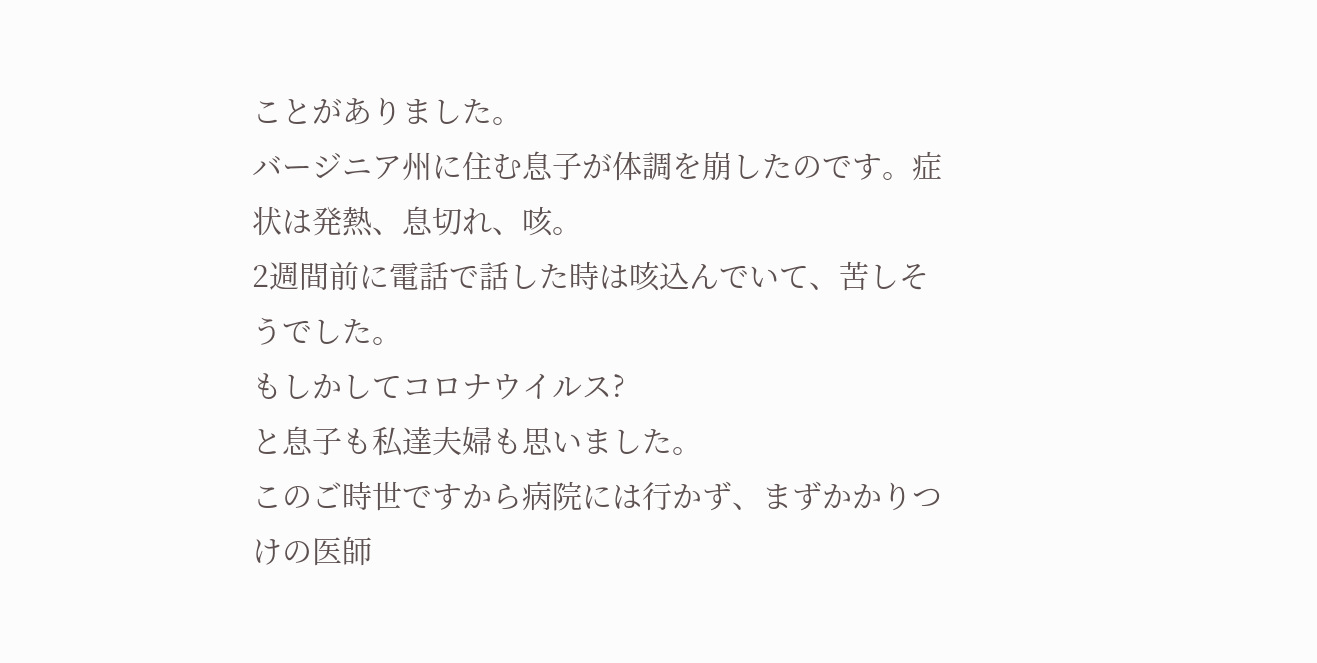ことがありました。
バージニア州に住む息子が体調を崩したのです。症状は発熱、息切れ、咳。
2週間前に電話で話した時は咳込んでいて、苦しそうでした。
もしかしてコロナウイルス?
と息子も私達夫婦も思いました。
このご時世ですから病院には行かず、まずかかりつけの医師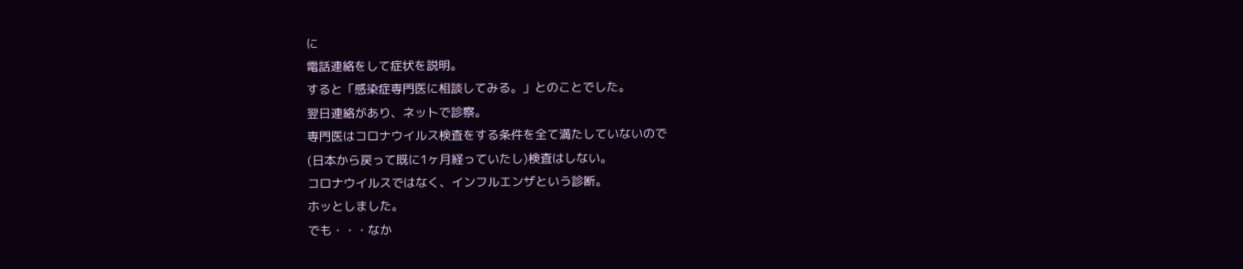に
電話連絡をして症状を説明。
すると「感染症専門医に相談してみる。」とのことでした。
翌日連絡があり、ネットで診察。
専門医はコロナウイルス検査をする条件を全て満たしていないので
(日本から戻って既に1ヶ月経っていたし)検査はしない。
コロナウイルスではなく、インフルエンザという診断。
ホッとしました。
でも・・・なか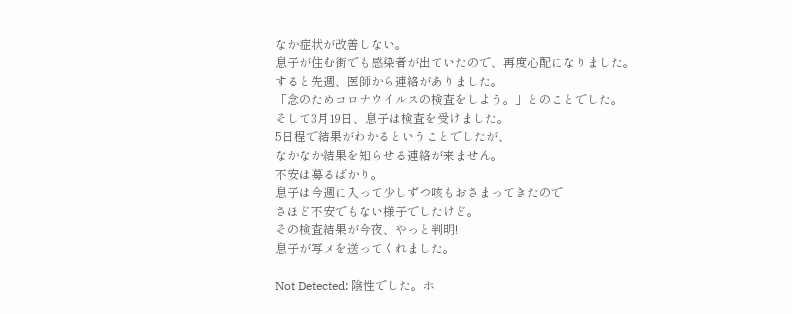なか症状が改善しない。
息子が住む街でも感染者が出ていたので、再度心配になりました。
すると先週、医師から連絡がありました。
「念のためコロナウイルスの検査をしよう。」とのことでした。
そして3月19日、息子は検査を受けました。
5日程で結果がわかるということでしたが、
なかなか結果を知らせる連絡が来ません。
不安は募るばかり。
息子は今週に入って少しずつ咳もおさまってきたので
さほど不安でもない様子でしたけど。
その検査結果が今夜、やっと判明!
息子が写メを送ってくれました。

Not Detected: 陰性でした。ホ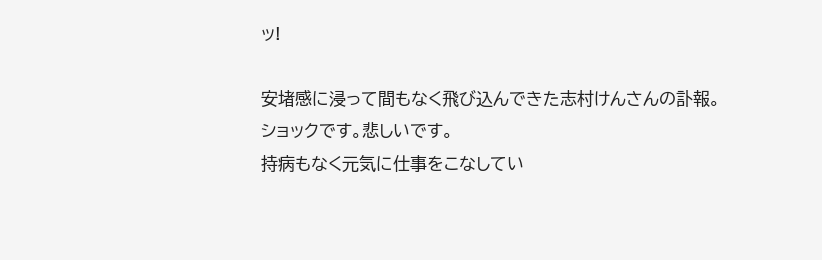ッ!

安堵感に浸って間もなく飛び込んできた志村けんさんの訃報。
ショックです。悲しいです。
持病もなく元気に仕事をこなしてい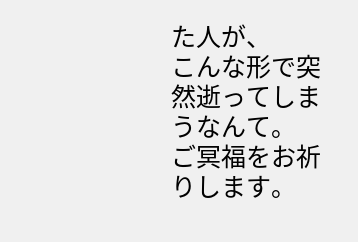た人が、
こんな形で突然逝ってしまうなんて。
ご冥福をお祈りします。